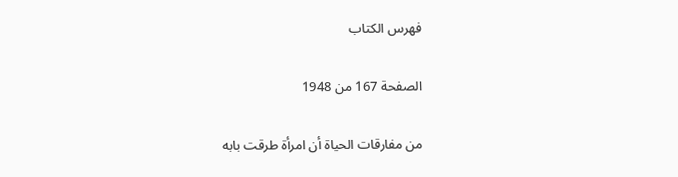فهرس الكتاب

الصفحة 167 من 1948

من مفارقات الحياة أن امرأة طرقت بابه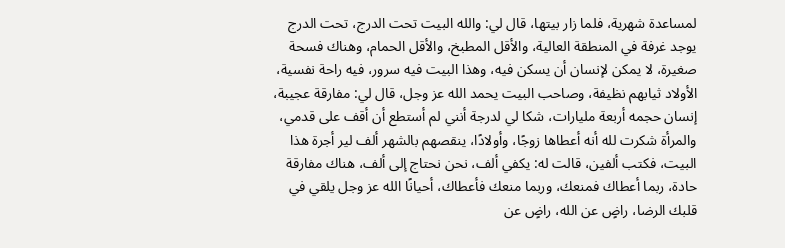لمساعدة شهرية، فلما زار بيتها، قال لي: والله البيت تحت الدرج، تحت الدرج يوجد غرفة في المنطقة العالية، والأقل المطبخ، والأقل الحمام، وهناك فسحة صغيرة، لا يمكن لإنسان أن يسكن فيه، وهذا البيت فيه سرور، فيه راحة نفسية، الأولاد ثيابهم نظيفة، وصاحب البيت يحمد الله عز وجل، قال لي: مفارقة عجيبة، إنسان حجمه أربعة مليارات، شكا لي لدرجة أنني لم أستطع أن أقف على قدمي، والمرأة شكرت لله أنه أعطاها زوجًا، وأولادًا، ينقصهم بالشهر ألف لير أجرة هذا البيت، فكتب ألفين، قالت له: يكفي ألف، نحن نحتاج إلى ألف، هناك مفارقة حادة، ربما أعطاك فمنعك، وربما منعك فأعطاك، أحيانًا الله عز وجل يلقي في قلبك الرضا، راضٍ عن الله، راضٍ عن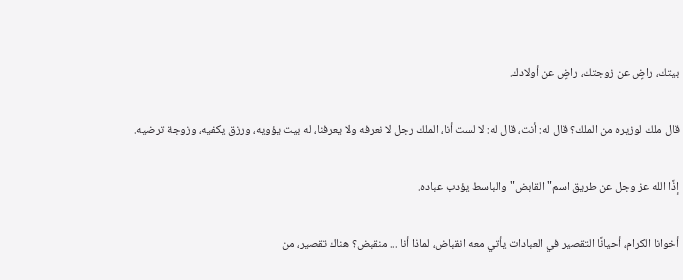بيتك، راضٍ عن زوجتك، راضٍ عن أولادك.

قال ملك لوزيره من الملك؟ قال له: أنت، قال له: لا لست أنا، الملك رجل لا نعرفه ولا يعرفنا، له بيت يؤويه، ورزق يكفيه، وزوجة ترضيه.

إذًا الله عز وجل عن طريق اسم"القابض"والباسط يؤدب عباده.

أخوانا الكرام، أحيانًا التقصير في العبادات يأتي معه انقباض، لماذا أنا ... منقبض؟ هناك تقصير، من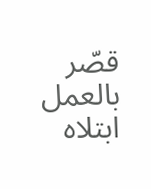قصّر بالعمل ابتلاه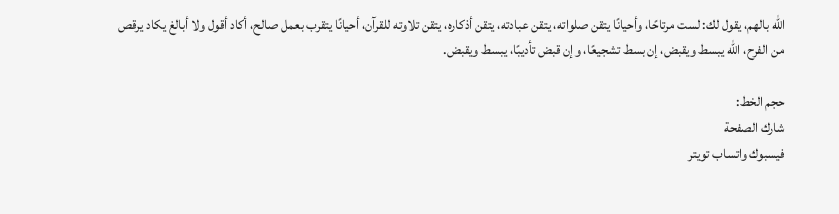الله بالهم، يقول لك: لست مرتاحًا، وأحيانًا يتقن صلواته، يتقن عبادته، يتقن أذكاره، يتقن تلاوته للقرآن، أحيانًا يتقرب بعمل صالح، أكاد أقول ولا أبالغ يكاد يرقص من الفرح، الله يبسط ويقبض، إن بسط تشجيعًا، وإن قبض تأديبًا، يبسط ويقبض.

حجم الخط:
شارك الصفحة
فيسبوك واتساب تويتر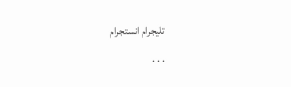تليجرام انستجرام
. . .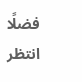فضلًا انتظر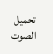تحميل الصوت